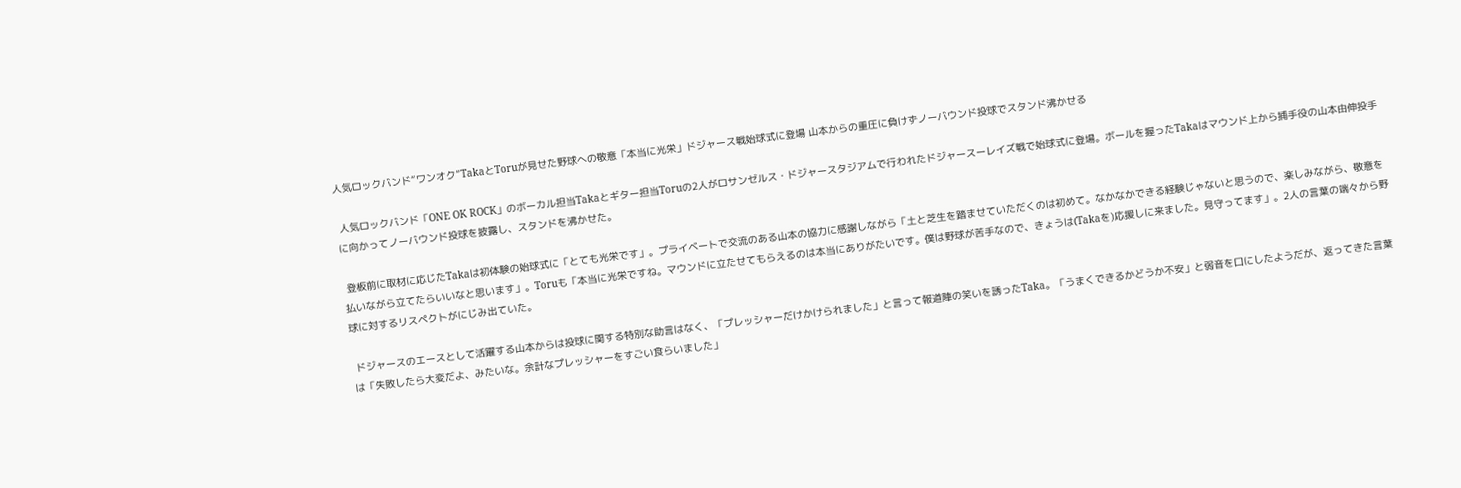人気ロックバンド“ワンオク”TakaとToruが見せた野球への敬意「本当に光栄」ドジャース戦始球式に登場 山本からの重圧に負けずノーバウンド投球でスタンド沸かせる

 人気ロックバンド「ONE OK ROCK」のボーカル担当Takaとギター担当Toruの2人がロサンゼルス・ドジャースタジアムで行われたドジャースーレイズ戦で始球式に登場。ボールを握ったTakaはマウンド上から捕手役の山本由伸投手に向かってノーバウンド投球を披露し、スタンドを沸かせた。

 登板前に取材に応じたTakaは初体験の始球式に「とても光栄です」。プライベートで交流のある山本の協力に感謝しながら「土と芝生を踏ませていただくのは初めて。なかなかできる経験じゃないと思うので、楽しみながら、敬意を払いながら立てたらいいなと思います」。Toruも「本当に光栄ですね。マウンドに立たせてもらえるのは本当にありがたいです。僕は野球が苦手なので、きょうは(Takaを)応援しに来ました。見守ってます」。2人の言葉の端々から野球に対するリスペクトがにじみ出ていた。

 ドジャースのエースとして活躍する山本からは投球に関する特別な助言はなく、「プレッシャーだけかけられました」と言って報道陣の笑いを誘ったTaka。「うまくできるかどうか不安」と弱音を口にしたようだが、返ってきた言葉は「失敗したら大変だよ、みたいな。余計なプレッシャーをすごい食らいました」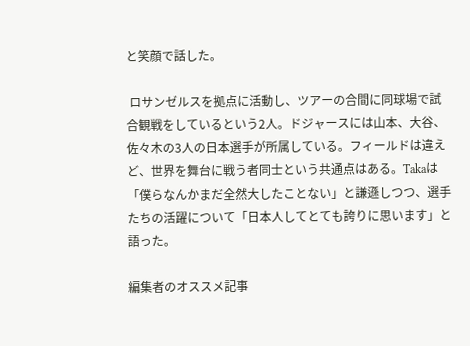と笑顔で話した。

 ロサンゼルスを拠点に活動し、ツアーの合間に同球場で試合観戦をしているという2人。ドジャースには山本、大谷、佐々木の3人の日本選手が所属している。フィールドは違えど、世界を舞台に戦う者同士という共通点はある。Takaは「僕らなんかまだ全然大したことない」と謙遜しつつ、選手たちの活躍について「日本人してとても誇りに思います」と語った。

編集者のオススメ記事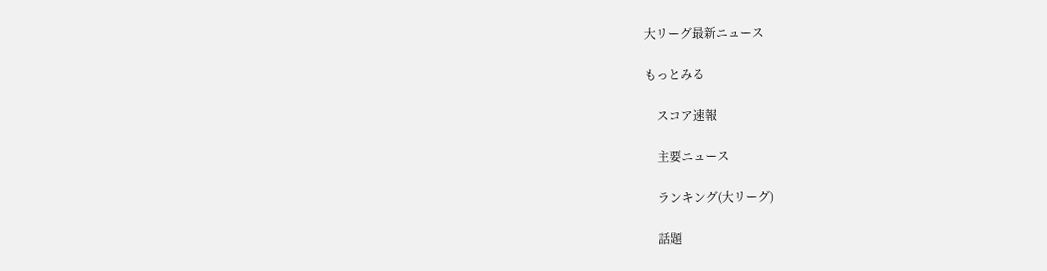大リーグ最新ニュース

もっとみる

    スコア速報

    主要ニュース

    ランキング(大リーグ)

    話題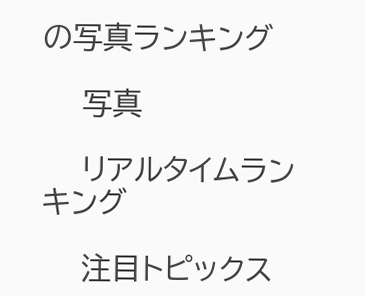の写真ランキング

    写真

    リアルタイムランキング

    注目トピックス